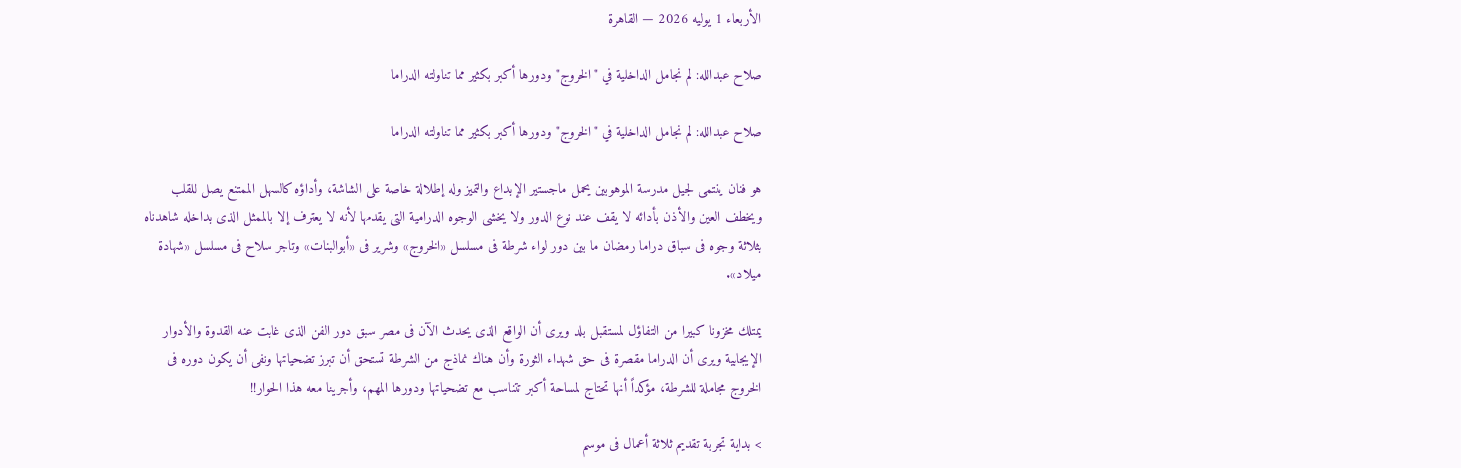الأربعاء 1 يوليه 2026 — القاهرة

صلاح عبدالله: لم نجامل الداخلية في "الخروج" ودورها أكبر بكثير مما تناولته الدراما

صلاح عبدالله: لم نجامل الداخلية في "الخروج" ودورها أكبر بكثير مما تناولته الدراما

هو فنان ينتمى لجيل مدرسة الموهوبين يحمل ماجستير الإبداع والتميز وله إطلالة خاصة على الشاشة، وأداؤه كالسهل الممتنع يصل للقلب ويخطف العين والأذن بأدائه لا يقف عند نوع الدور ولا يخشى الوجوه الدرامية التى يقدمها لأنه لا يعترف إلا بالممثل الذى بداخله شاهدناه بثلاثة وجوه فى سباق دراما رمضان ما بين دور لواء شرطة فى مسلسل «الخروج» وشرير فى «أبوالبنات» وتاجر سلاح فى مسلسل «شهادة ميلاد».

يمتلك مخزونا كبيرا من التفاؤل لمستقبل بلد ويرى أن الواقع الذى يحدث الآن فى مصر سبق دور الفن الذى غابت عنه القدوة والأدوار الإيجابية ويرى أن الدراما مقصرة فى حق شهداء الثورة وأن هناك نماذج من الشرطة تستحق أن تبرز تضحياتها ونفى أن يكون دوره فى الخروج مجاملة للشرطة، مؤكداً أنها تحتاج لمساحة أكبر تتناسب مع تضحياتها ودورها المهم، وأجرينا معه هذا الحوار!!

> بداية تجربة تقديم ثلاثة أعمال فى موسم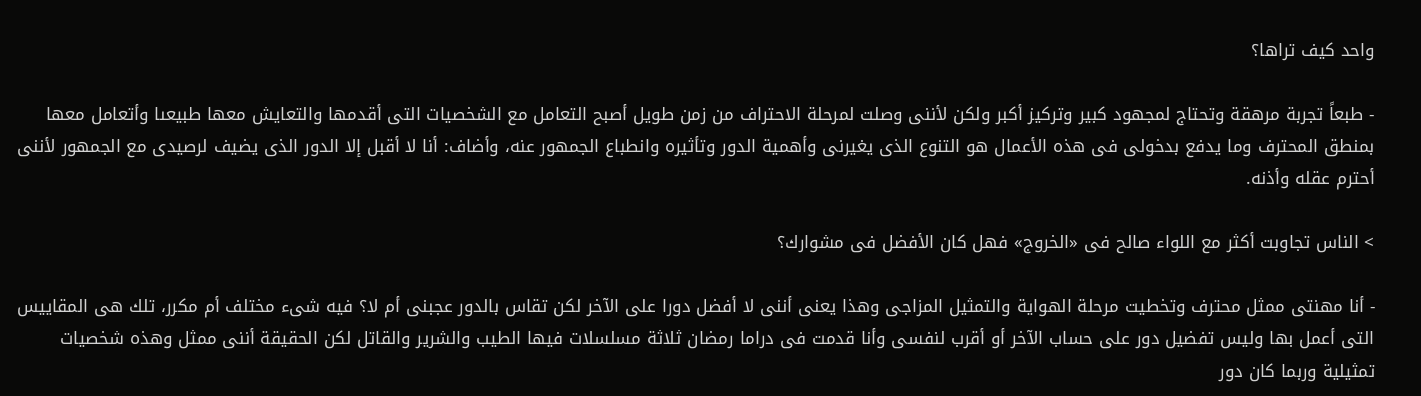واحد كيف تراها؟

- طبعاً تجربة مرهقة وتحتاج لمجهود كبير وتركيز أكبر ولكن لأننى وصلت لمرحلة الاحتراف من زمن طويل أصبح التعامل مع الشخصيات التى أقدمها والتعايش معها طبيعىا وأتعامل معها بمنطق المحترف وما يدفع بدخولى فى هذه الأعمال هو التنوع الذى يغيرنى وأهمية الدور وتأثيره وانطباع الجمهور عنه، وأضاف: أنا لا أقبل إلا الدور الذى يضيف لرصيدى مع الجمهور لأننى أحترم عقله وأذنه.

> الناس تجاوبت أكثر مع اللواء صالح فى «الخروج» فهل كان الأفضل فى مشوارك؟

- أنا مهنتى ممثل محترف وتخطيت مرحلة الهواية والتمثيل المزاجى وهذا يعنى أننى لا أفضل دورا على الآخر لكن تقاس بالدور عجبنى أم لا؟ فيه شىء مختلف أم مكرر، تلك هى المقاييس التى أعمل بها وليس تفضيل دور على حساب الآخر أو أقرب لنفسى وأنا قدمت فى دراما رمضان ثلاثة مسلسلات فيها الطيب والشرير والقاتل لكن الحقيقة أننى ممثل وهذه شخصيات تمثيلية وربما كان دور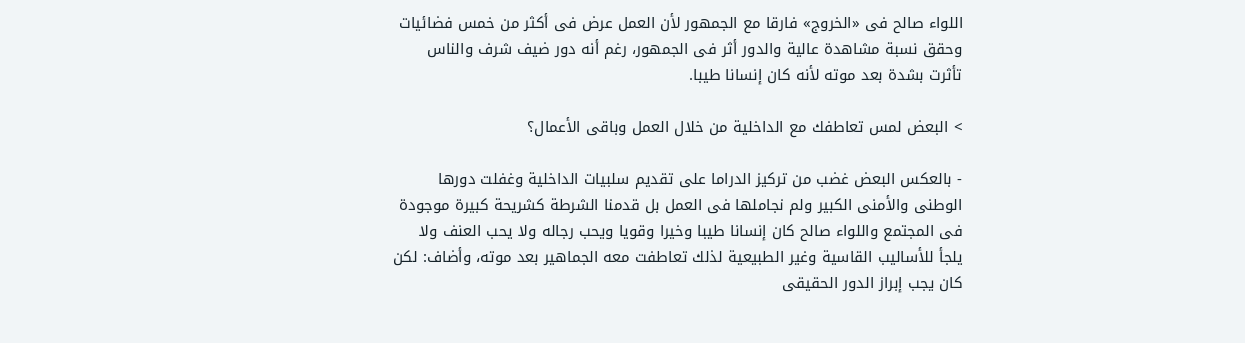اللواء صالح فى «الخروج» فارقا مع الجمهور لأن العمل عرض فى أكثر من خمس فضائيات وحقق نسبة مشاهدة عالية والدور أثر فى الجمهور، رغم أنه دور ضيف شرف والناس تأثرت بشدة بعد موته لأنه كان إنسانا طيبا.

> البعض لمس تعاطفك مع الداخلية من خلال العمل وباقى الأعمال؟

- بالعكس البعض غضب من تركيز الدراما على تقديم سلبيات الداخلية وغفلت دورها الوطنى والأمنى الكبير ولم نجاملها فى العمل بل قدمنا الشرطة كشريحة كبيرة موجودة فى المجتمع واللواء صالح كان إنسانا طيبا وخيرا وقويا ويحب رجاله ولا يحب العنف ولا يلجأ للأساليب القاسية وغير الطبيعية لذلك تعاطفت معه الجماهير بعد موته، وأضاف: لكن كان يجب إبراز الدور الحقيقى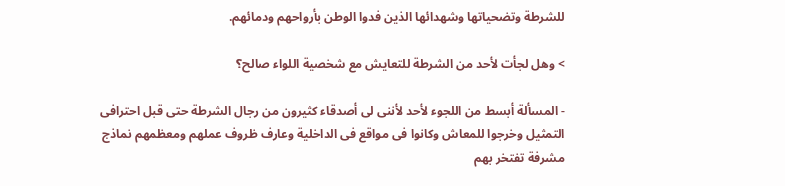للشرطة وتضحياتها وشهدائها الذين فدوا الوطن بأرواحهم ودمائهم.

> وهل لجأت لأحد من الشرطة للتعايش مع شخصية اللواء صالح؟

- المسألة أبسط من اللجوء لأحد لأننى لى أصدقاء كثيرون من رجال الشرطة حتى قبل احترافى التمثيل وخرجوا للمعاش وكانوا فى مواقع فى الداخلية وعارف ظروف عملهم ومعظمهم نماذج مشرفة تفتخر بهم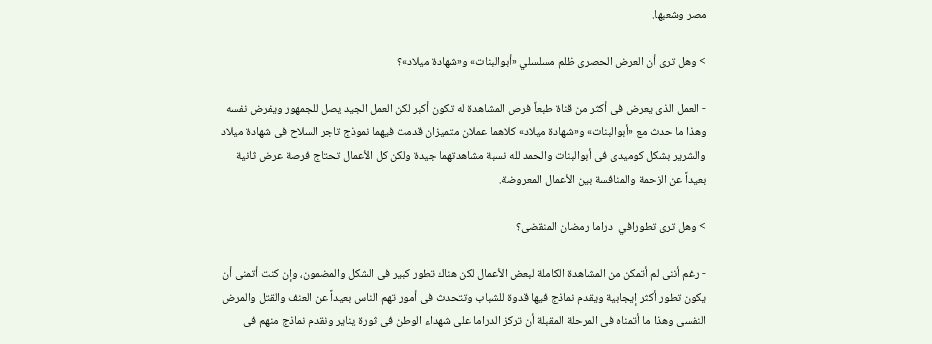مصر وشعبها.

> وهل ترى أن العرض الحصرى ظلم مسلسلي «أبوالبنات» و«شهادة ميلاد»؟

- العمل الذى يعرض فى أكثر من قناة طبعاً فرص المشاهدة له تكون أكبر لكن العمل الجيد يصل للجمهور ويفرض نفسه وهذا ما حدث مع «أبوالبنات» و«شهادة ميلاد» كلاهما عملان متميزان قدمت فيهما نموذج تاجر السلاح فى شهادة ميلاد والشرير بشكل كوميدى فى أبوالبنات والحمد لله نسبة مشاهدتهما جيدة ولكن كل الأعمال تحتاج فرصة عرض ثانية بعيداً عن الزحمة والمنافسة بين الأعمال المعروضة.

> وهل ترى تطورافي  دراما رمضان المنقضى؟

- رغم أننى لم أتمكن من المشاهدة الكاملة لبعض الأعمال لكن هناك تطور كبير فى الشكل والمضمون، وإن كنت أتمنى أن يكون تطور أكثر إيجابية ويقدم نماذج فيها قدوة للشباب وتتحدث فى أمور تهم الناس بعيداً عن العنف والقتل والمرض النفسى وهذا ما أتمناه فى المرحلة المقبلة أن تركز الدراما على شهداء الوطن فى ثورة يناير ونقدم نماذج منهم فى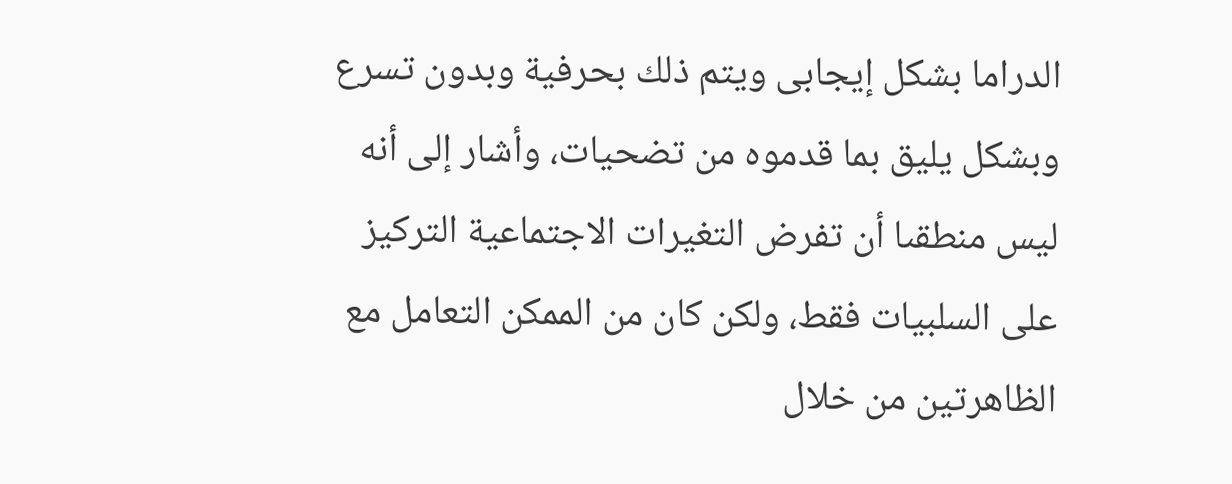الدراما بشكل إيجابى ويتم ذلك بحرفية وبدون تسرع وبشكل يليق بما قدموه من تضحيات، وأشار إلى أنه ليس منطقىا أن تفرض التغيرات الاجتماعية التركيز على السلبيات فقط، ولكن كان من الممكن التعامل مع الظاهرتين من خلال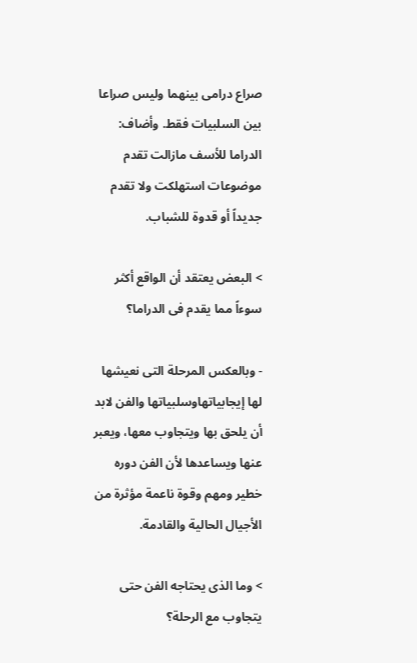صراع درامى بينهما وليس صراعا بين السلبيات فقط. وأضاف: الدراما للأسف مازالت تقدم موضوعات استهلكت ولا تقدم جديداً أو قدوة للشباب.

> البعض يعتقد أن الواقع أكثر سوءاً مما يقدم فى الدراما؟

- وبالعكس المرحلة التى نعيشها لها إيجابياتهاوسلبياتها والفن لابد أن يلحق بها ويتجاوب معها، ويعبر عنها ويساعدها لأن الفن دوره خطير ومهم وقوة ناعمة مؤثرة من الأجيال الحالية والقادمة.

> وما الذى يحتاجه الفن حتى يتجاوب مع الرحلة؟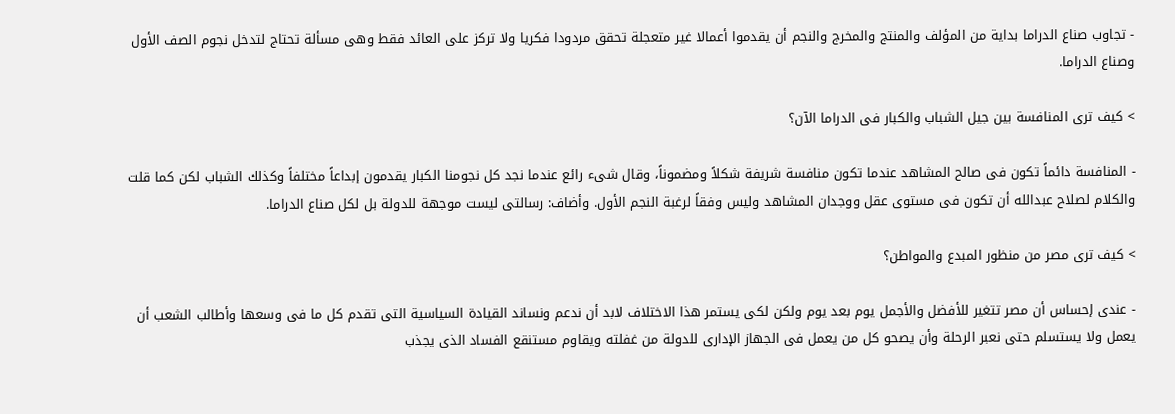- تجاوب صناع الدراما بداية من المؤلف والمنتج والمخرج والنجم أن يقدموا أعمالا غير متعجلة تحقق مردودا فكريا ولا تركز على العائد فقط وهى مسألة تحتاج لتدخل نجوم الصف الأول وصناع الدراما.

> كيف ترى المنافسة بين جيل الشباب والكبار فى الدراما الآن؟

- المنافسة دائماً تكون فى صالح المشاهد عندما تكون منافسة شريفة شكلاً ومضموناً، وقال شىء رائع عندما نجد كل نجومنا الكبار يقدمون إبداعاً مختلفاً وكذلك الشباب لكن كما قلت والكلام لصلاح عبدالله أن تكون فى مستوى عقل ووجدان المشاهد وليس وفقاً لرغبة النجم الأول. وأضاف: رسالتى ليست موجهة للدولة بل لكل صناع الدراما.

> كيف ترى مصر من منظور المبدع والمواطن؟

- عندى إحساس أن مصر تتغير للأفضل والأجمل يوم بعد يوم ولكن لكى يستمر هذا الاختلاف لابد أن ندعم ونساند القيادة السياسية التى تقدم كل ما فى وسعها وأطالب الشعب أن يعمل ولا يستسلم حتى نعبر الرحلة وأن يصحو كل من يعمل فى الجهاز الإدارى للدولة من غفلته ويقاوم مستنقع الفساد الذى يجذب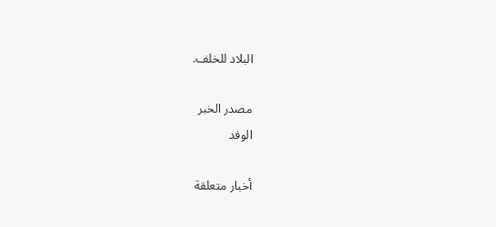البلاد للخلف.

مصدر الخبر
الوفد

أخبار متعلقة